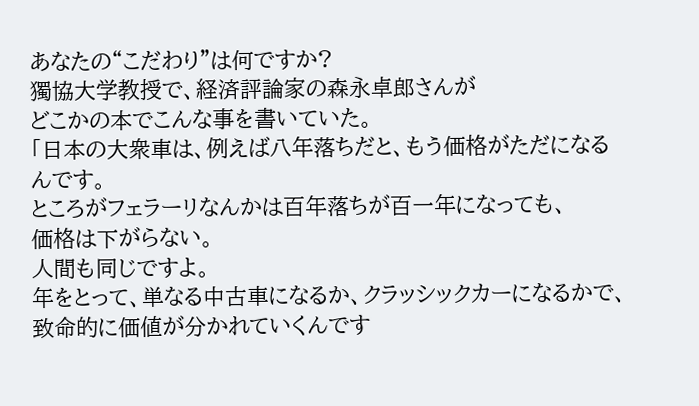あなたの“こだわり”は何ですか?
獨協大学教授で、経済評論家の森永卓郎さんが
どこかの本でこんな事を書いていた。
「日本の大衆車は、例えば八年落ちだと、もう価格がただになるんです。
ところがフェラーリなんかは百年落ちが百一年になっても、
価格は下がらない。
人間も同じですよ。
年をとって、単なる中古車になるか、クラッシックカーになるかで、
致命的に価値が分かれていくんです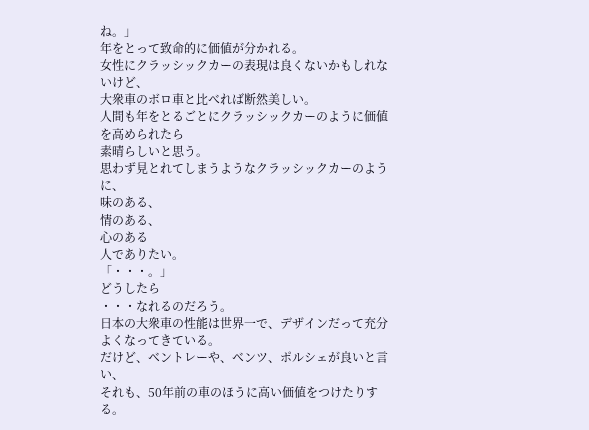ね。」
年をとって致命的に価値が分かれる。
女性にクラッシックカーの表現は良くないかもしれないけど、
大衆車のボロ車と比べれば断然美しい。
人間も年をとるごとにクラッシックカーのように価値を高められたら
素晴らしいと思う。
思わず見とれてしまうようなクラッシックカーのように、
味のある、
情のある、
心のある
人でありたい。
「・・・。」
どうしたら
・・・なれるのだろう。
日本の大衆車の性能は世界一で、デザインだって充分よくなってきている。
だけど、ベントレーや、ベンツ、ポルシェが良いと言い、
それも、50年前の車のほうに高い価値をつけたりする。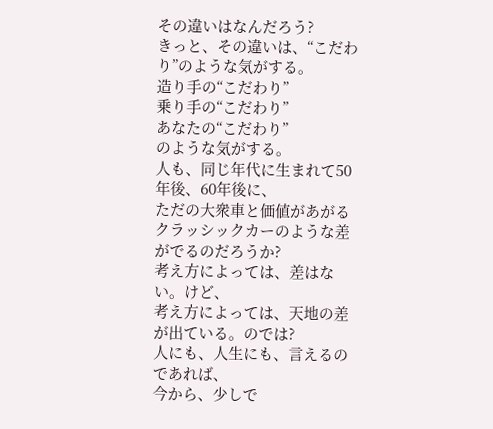その違いはなんだろう?
きっと、その違いは、“こだわり”のような気がする。
造り手の“こだわり”
乗り手の“こだわり”
あなたの“こだわり”
のような気がする。
人も、同じ年代に生まれて50年後、60年後に、
ただの大衆車と価値があがるクラッシックカーのような差がでるのだろうか?
考え方によっては、差はない。けど、
考え方によっては、天地の差が出ている。のでは?
人にも、人生にも、言えるのであれば、
今から、少しで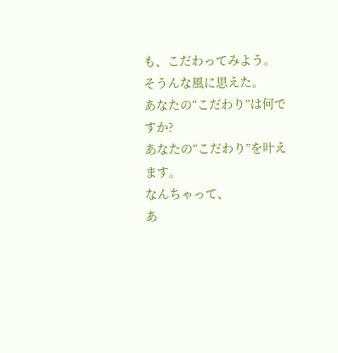も、こだわってみよう。
そうんな風に思えた。
あなたの“こだわり”は何ですか?
あなたの“こだわり”を叶えます。
なんちゃって、
あ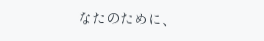なたのために、